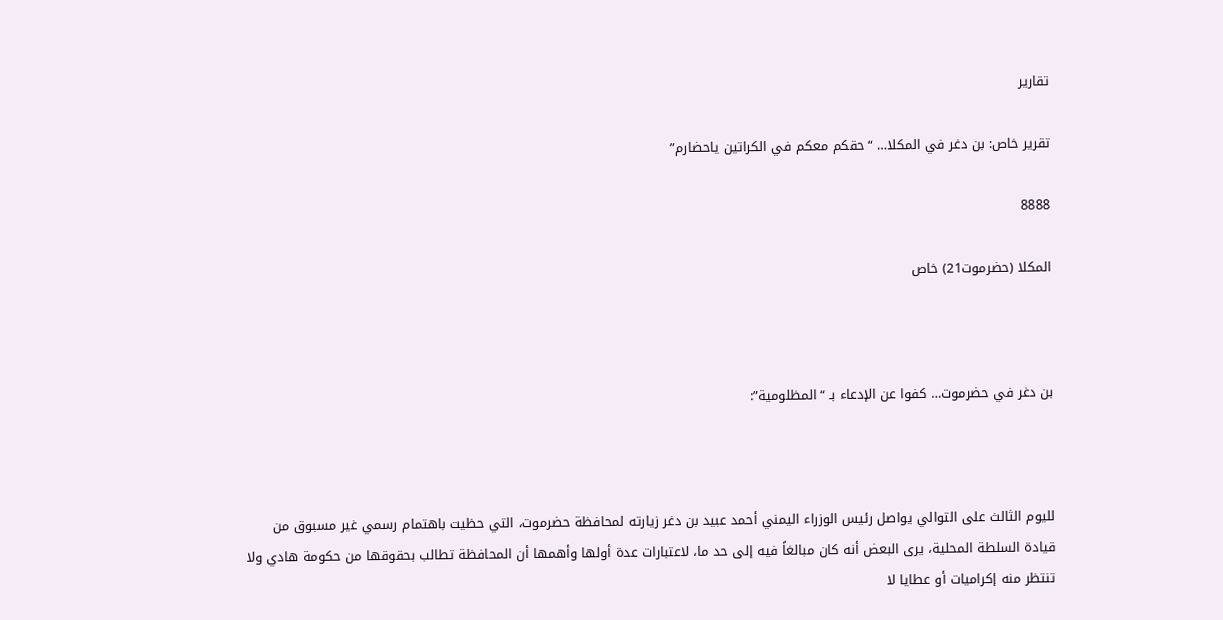تقارير

تقرير خاص: بن دغر في المكلا… “حقكم معكم في الكراتين ياحضارم”

8888

المكلا (حضرموت21) خاص



بن دغر في حضرموت… كفوا عن الإدعاء بـ “المظلومية”:



لليوم الثالث على التوالي يواصل رئيس الوزراء اليمني أحمد عبيد بن دغر زيارته لمحافظة حضرموت، التي حظيت باهتمام رسمي غير مسبوق من قيادة السلطة المحلية، يرى البعض أنه كان مبالغاً فيه إلى حد ما، لاعتبارات عدة أولها وأهمها أن المحافظة تطالب بحقوقها من حكومة هادي ولا تنتظر منه إكراميات أو عطايا لا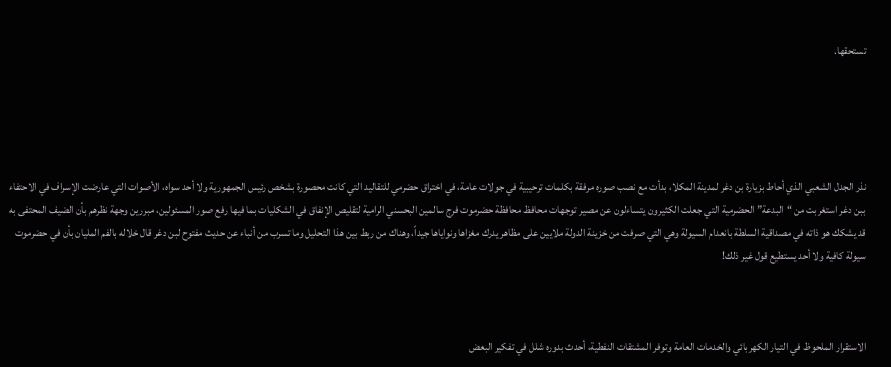تستحقها.





نذر الجدل الشعبي الذي أحاط بزيارة بن دغر لمدينة المكلا، بدأت مع نصب صوره مرفقة بكلمات ترحيبية في جولات عامة، في اختراق حضرمي للتقاليد التي كانت محصورة بشخص رئيس الجمهورية ولا أحد سواه، الأصوات التي عارضت الإسراف في الاحتفاء ببن دغر استغربت من “البدعة” الحضرمية التي جعلت الكثيرون يتساءلون عن مصير توجهات محافظ محافظة حضرموت فرج سالمين البحسني الرامية لتقليص الإنفاق في الشكليات بما فيها رفع صور المسئولين، مبررين وجهة نظرهم بأن الضيف المحتفى به قد يشكك هو ذاته في مصداقية السلطة بانعدام السيولة وهي التي صرفت من خزينة الدولة ملايين على مظاهر يدرك مغزاها ونواياها جيداً، وهناك من ربط بين هذا التحليل وما تسرب من أنباء عن حديث مفتوح لبن دغر قال خلاله بالفم المليان بأن في حضرموت سيولة كافية ولا أحد يستطيع قول غير ذلك!



الاستقرار الملحوظ في التيار الكهربائي والخدمات العامة وتوفر المشتقات النفطية، أحدث بدوره شلل في تفكير البعض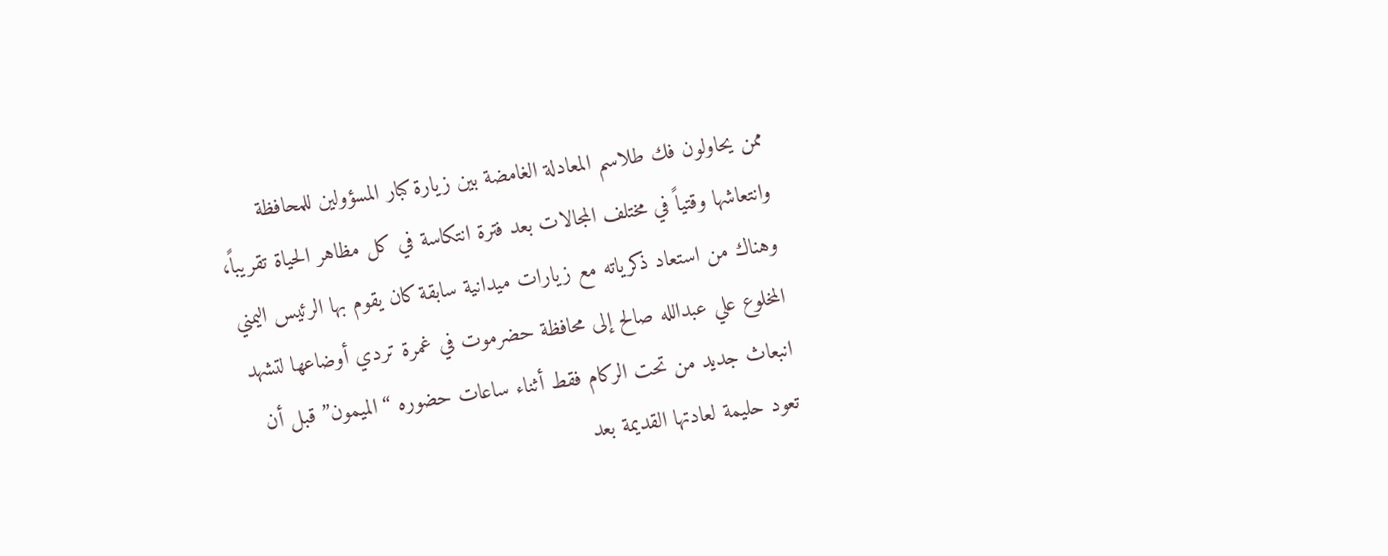ممن يحاولون فك طلاسم المعادلة الغامضة بين زيارة كبار المسؤولين للمحافظة وانتعاشها وقتياً في مختلف المجالات بعد فترة انتكاسة في كل مظاهر الحياة تقريباً، وهناك من استعاد ذكرياته مع زيارات ميدانية سابقة كان يقوم بها الرئيس اليمني المخلوع علي عبدالله صالح إلى محافظة حضرموت في غمرة تردي أوضاعها لتشهد انبعاث جديد من تحت الركام فقط أثناء ساعات حضوره “الميمون” قبل أن تعود حليمة لعادتها القديمة بعد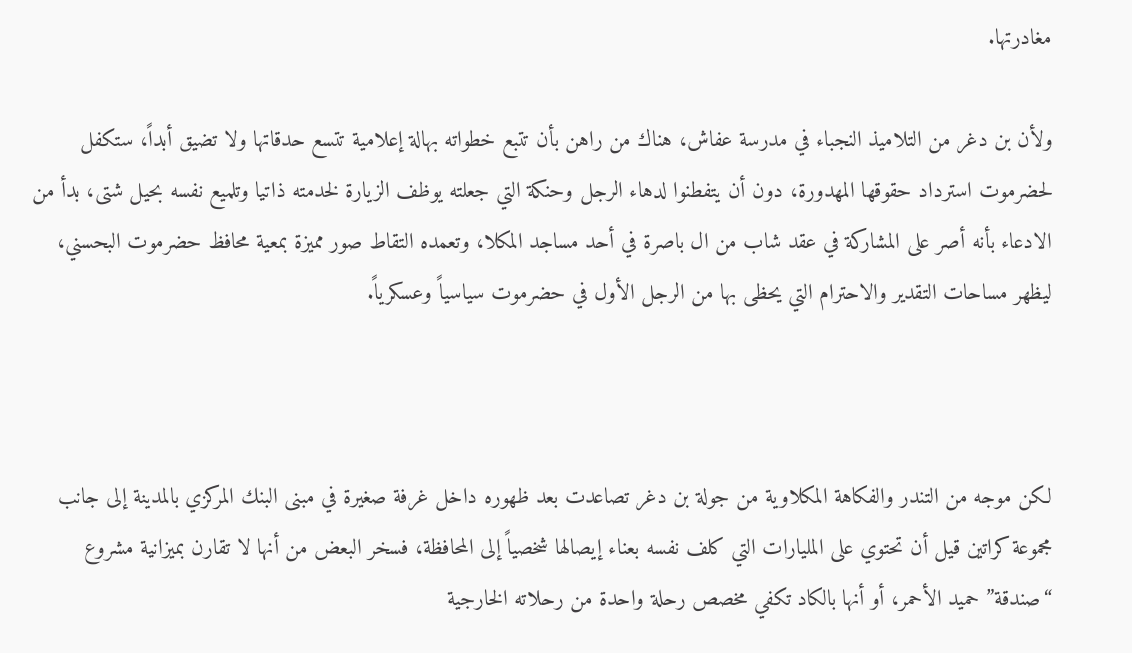مغادرتها.

ولأن بن دغر من التلاميذ النجباء في مدرسة عفاش، هناك من راهن بأن تتبع خطواته بهالة إعلامية تتسع حدقاتها ولا تضيق أبداً، ستكفل لحضرموت استرداد حقوقها المهدورة، دون أن يتفطنوا لدهاء الرجل وحنكة التي جعلته يوظف الزيارة لخدمته ذاتيا وتلميع نفسه بحيل شتى، بدأ من الادعاء بأنه أصر على المشاركة في عقد شاب من ال باصرة في أحد مساجد المكلا، وتعمده التقاط صور مميزة بمعية محافظ حضرموت البحسني، ليظهر مساحات التقدير والاحترام التي يحظى بها من الرجل الأول في حضرموت سياسياً وعسكرياً.



لكن موجه من التندر والفكاهة المكلاوية من جولة بن دغر تصاعدت بعد ظهوره داخل غرفة صغيرة في مبنى البنك المركزي بالمدينة إلى جانب مجموعة كراتين قيل أن تحتوي على المليارات التي كلف نفسه بعناء إيصالها شخصياً إلى المحافظة، فسخر البعض من أنها لا تقارن بميزانية مشروع “صندقة” حميد الأحمر، أو أنها بالكاد تكفي مخصص رحلة واحدة من رحلاته الخارجية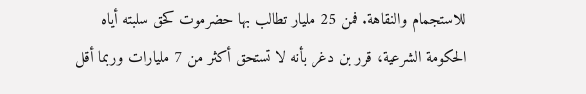للاستجمام والنقاهة. فمن 25 مليار تطالب بها حضرموت كحق سلبته أياه الحكومة الشرعية، قرر بن دغر بأنه لا تستحق أكثر من 7 مليارات وربما أقل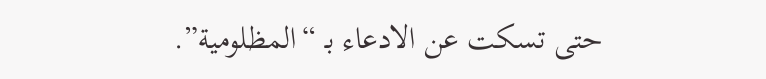حتى تسكت عن الادعاء بـ “المظلومية”.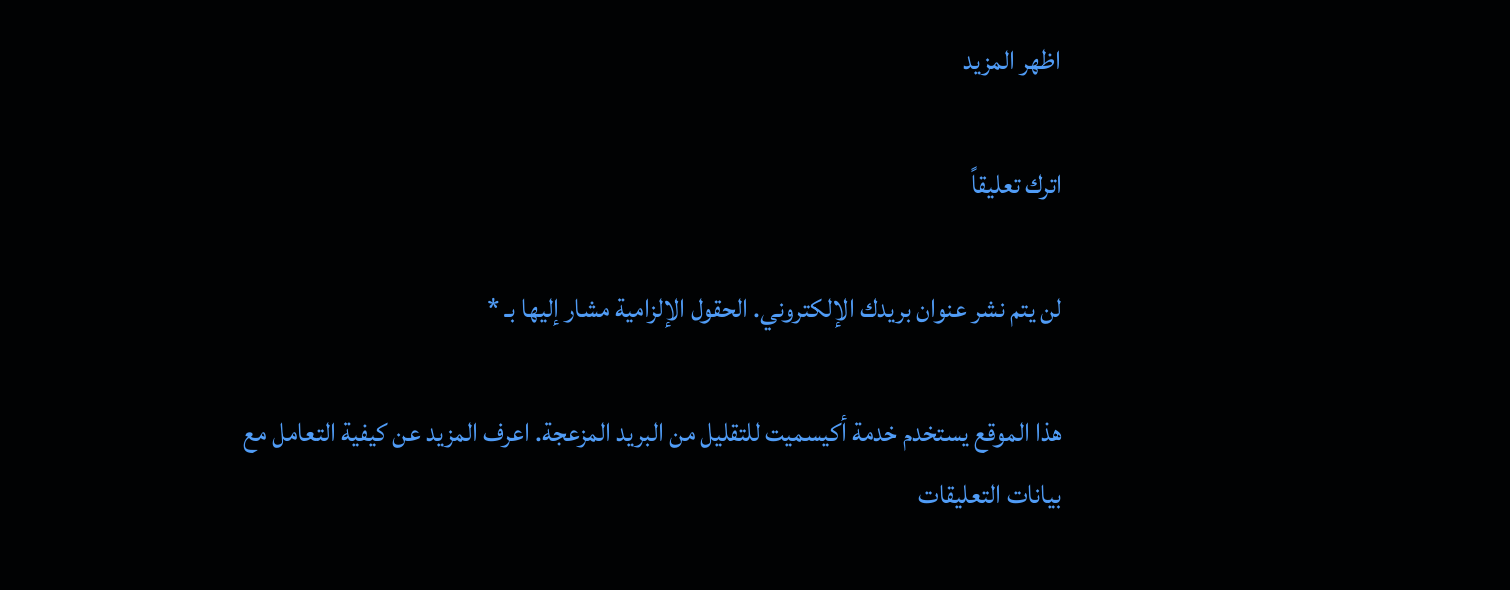اظهر المزيد

اترك تعليقاً

لن يتم نشر عنوان بريدك الإلكتروني. الحقول الإلزامية مشار إليها بـ *

هذا الموقع يستخدم خدمة أكيسميت للتقليل من البريد المزعجة. اعرف المزيد عن كيفية التعامل مع بيانات التعليقات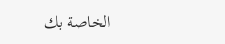الخاصة بك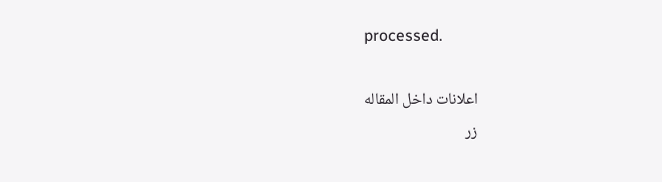processed.

اعلانات داخل المقاله
زر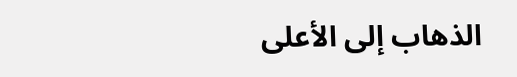الذهاب إلى الأعلى